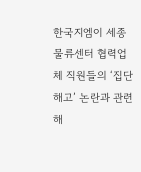한국지엠이 세종물류센터 협력업체 직원들의 ‘집단해고’ 논란과 관련해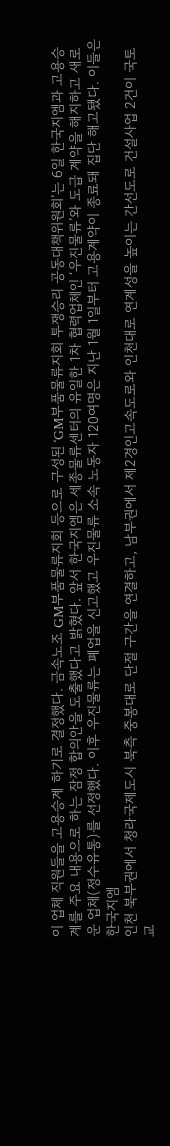이 업체 직원들을 고용승계 하기로 결정했다. 금속노조 GM부품물류지회 등으로 구성된 ‘GM부품물류지회 투쟁승리 공동대책위원회’는 6일 한국지엠과 고용승계를 주요 내용으로 하는 잠정 합의안을 도출했다고 밝혔다. 앞서 한국지엠은 세종물류센터의 유일한 1차 협력업체인 ‘우진물류’와 도급 계약을 해지하고 새로운 업체(정수유통)를 선정했다. 이후 우진물류는 폐업을 신고했고 우진물류 소속 노동자 120여명은 지난 1월 1일부터 고용계약이 종료돼 집단 해고됐다. 이들은 한국지엠
인천 북부권에서 청라국제도시 북측 중봉대로 단절 구간을 연결하고, 남부권에서 제2경인고속도로와 인천대로 연계성을 높이는 간선도로 건설사업 2건이 국토교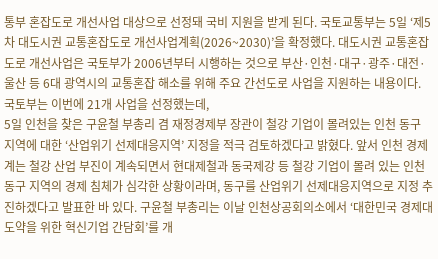통부 혼잡도로 개선사업 대상으로 선정돼 국비 지원을 받게 된다. 국토교통부는 5일 ‘제5차 대도시권 교통혼잡도로 개선사업계획(2026~2030)’을 확정했다. 대도시권 교통혼잡도로 개선사업은 국토부가 2006년부터 시행하는 것으로 부산·인천·대구·광주·대전·울산 등 6대 광역시의 교통혼잡 해소를 위해 주요 간선도로 사업을 지원하는 내용이다. 국토부는 이번에 21개 사업을 선정했는데,
5일 인천을 찾은 구윤철 부총리 겸 재정경제부 장관이 철강 기업이 몰려있는 인천 동구 지역에 대한 ‘산업위기 선제대응지역’ 지정을 적극 검토하겠다고 밝혔다. 앞서 인천 경제계는 철강 산업 부진이 계속되면서 현대제철과 동국제강 등 철강 기업이 몰려 있는 인천 동구 지역의 경제 침체가 심각한 상황이라며, 동구를 산업위기 선제대응지역으로 지정 추진하겠다고 발표한 바 있다. 구윤철 부총리는 이날 인천상공회의소에서 ‘대한민국 경제대도약을 위한 혁신기업 간담회’를 개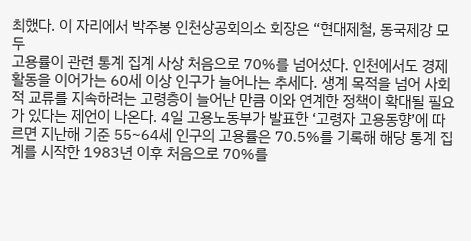최했다. 이 자리에서 박주봉 인천상공회의소 회장은 “현대제철, 동국제강 모두
고용률이 관련 통계 집계 사상 처음으로 70%를 넘어섰다. 인천에서도 경제활동을 이어가는 60세 이상 인구가 늘어나는 추세다. 생계 목적을 넘어 사회적 교류를 지속하려는 고령층이 늘어난 만큼 이와 연계한 정책이 확대될 필요가 있다는 제언이 나온다. 4일 고용노동부가 발표한 ‘고령자 고용동향’에 따르면 지난해 기준 55~64세 인구의 고용률은 70.5%를 기록해 해당 통계 집계를 시작한 1983년 이후 처음으로 70%를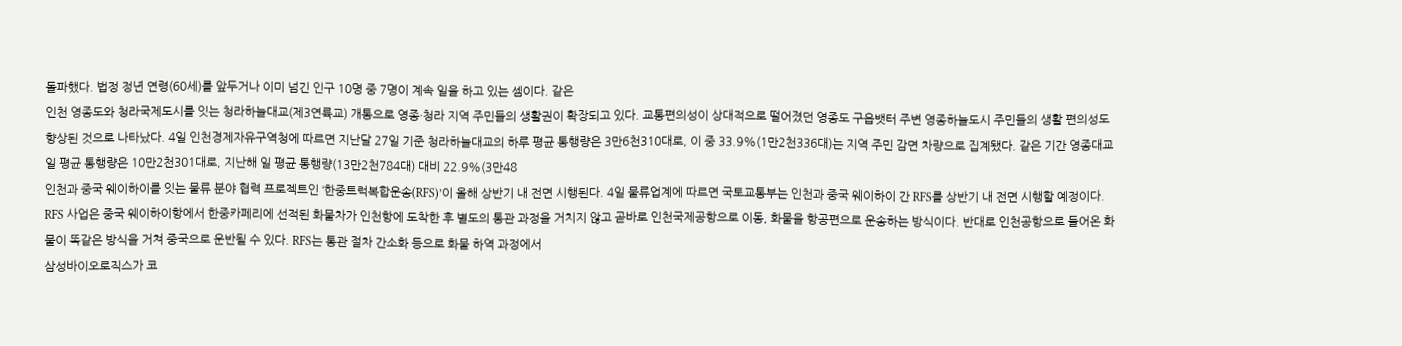돌파했다. 법정 정년 연령(60세)를 앞두거나 이미 넘긴 인구 10명 중 7명이 계속 일을 하고 있는 셈이다. 같은
인천 영종도와 청라국제도시를 잇는 청라하늘대교(제3연륙교) 개통으로 영종·청라 지역 주민들의 생활권이 확장되고 있다. 교통편의성이 상대적으로 떨어졌던 영종도 구읍뱃터 주변 영종하늘도시 주민들의 생활 편의성도 향상된 것으로 나타났다. 4일 인천경제자유구역청에 따르면 지난달 27일 기준 청라하늘대교의 하루 평균 통행량은 3만6천310대로, 이 중 33.9%(1만2천336대)는 지역 주민 감면 차량으로 집계됐다. 같은 기간 영종대교 일 평균 통행량은 10만2천301대로, 지난해 일 평균 통행량(13만2천784대) 대비 22.9%(3만48
인천과 중국 웨이하이를 잇는 물류 분야 협력 프로젝트인 ‘한중트럭복합운송(RFS)’이 올해 상반기 내 전면 시행된다. 4일 물류업계에 따르면 국토교통부는 인천과 중국 웨이하이 간 RFS를 상반기 내 전면 시행할 예정이다. RFS 사업은 중국 웨이하이항에서 한중카페리에 선적된 화물차가 인천항에 도착한 후 별도의 통관 과정을 거치지 않고 곧바로 인천국제공항으로 이동, 화물을 항공편으로 운송하는 방식이다. 반대로 인천공항으로 들어온 화물이 똑같은 방식을 거쳐 중국으로 운반될 수 있다. RFS는 통관 절차 간소화 등으로 화물 하역 과정에서
삼성바이오로직스가 코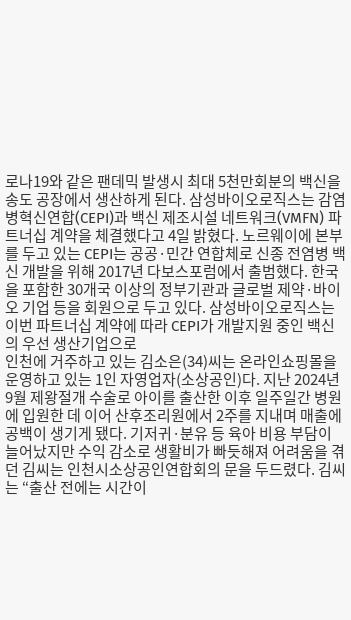로나19와 같은 팬데믹 발생시 최대 5천만회분의 백신을 송도 공장에서 생산하게 된다. 삼성바이오로직스는 감염병혁신연합(CEPI)과 백신 제조시설 네트워크(VMFN) 파트너십 계약을 체결했다고 4일 밝혔다. 노르웨이에 본부를 두고 있는 CEPI는 공공·민간 연합체로 신종 전염병 백신 개발을 위해 2017년 다보스포럼에서 출범했다. 한국을 포함한 30개국 이상의 정부기관과 글로벌 제약·바이오 기업 등을 회원으로 두고 있다. 삼성바이오로직스는 이번 파트너십 계약에 따라 CEPI가 개발지원 중인 백신의 우선 생산기업으로
인천에 거주하고 있는 김소은(34)씨는 온라인쇼핑몰을 운영하고 있는 1인 자영업자(소상공인)다. 지난 2024년 9월 제왕절개 수술로 아이를 출산한 이후 일주일간 병원에 입원한 데 이어 산후조리원에서 2주를 지내며 매출에 공백이 생기게 됐다. 기저귀·분유 등 육아 비용 부담이 늘어났지만 수익 감소로 생활비가 빠듯해져 어려움을 겪던 김씨는 인천시소상공인연합회의 문을 두드렸다. 김씨는 “출산 전에는 시간이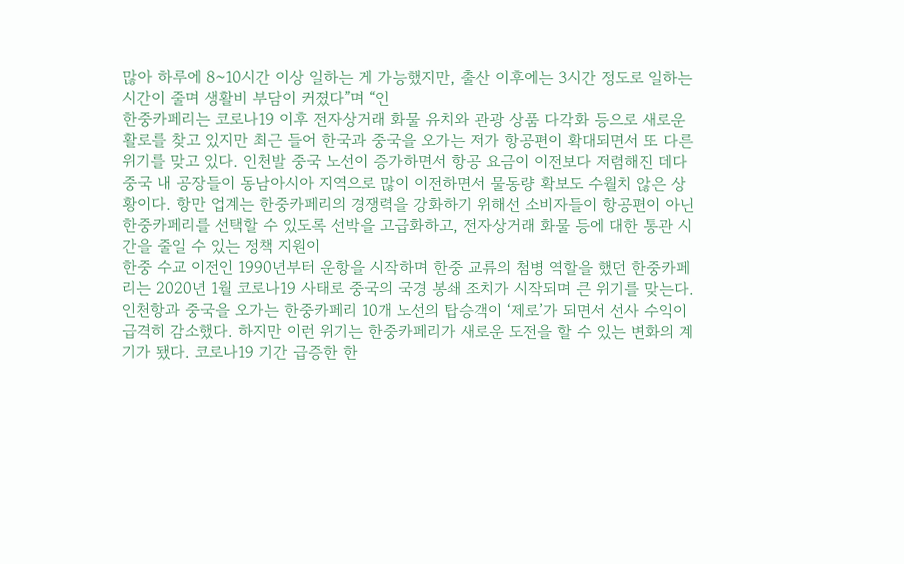많아 하루에 8~10시간 이상 일하는 게 가능했지만, 출산 이후에는 3시간 정도로 일하는 시간이 줄며 생활비 부담이 커졌다”며 “인
한중카페리는 코로나19 이후 전자상거래 화물 유치와 관광 상품 다각화 등으로 새로운 활로를 찾고 있지만 최근 들어 한국과 중국을 오가는 저가 항공편이 확대되면서 또 다른 위기를 맞고 있다. 인천발 중국 노선이 증가하면서 항공 요금이 이전보다 저렴해진 데다 중국 내 공장들이 동남아시아 지역으로 많이 이전하면서 물동량 확보도 수월치 않은 상황이다. 항만 업계는 한중카페리의 경쟁력을 강화하기 위해선 소비자들이 항공편이 아닌 한중카페리를 선택할 수 있도록 선박을 고급화하고, 전자상거래 화물 등에 대한 통관 시간을 줄일 수 있는 정책 지원이
한중 수교 이전인 1990년부터 운항을 시작하며 한중 교류의 첨병 역할을 했던 한중카페리는 2020년 1월 코로나19 사태로 중국의 국경 봉쇄 조치가 시작되며 큰 위기를 맞는다. 인천항과 중국을 오가는 한중카페리 10개 노선의 탑승객이 ‘제로’가 되면서 선사 수익이 급격히 감소했다. 하지만 이런 위기는 한중카페리가 새로운 도전을 할 수 있는 변화의 계기가 됐다. 코로나19 기간 급증한 한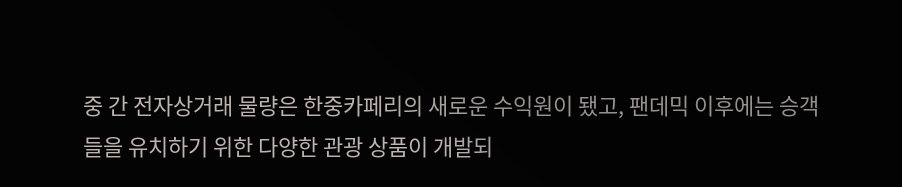중 간 전자상거래 물량은 한중카페리의 새로운 수익원이 됐고, 팬데믹 이후에는 승객들을 유치하기 위한 다양한 관광 상품이 개발되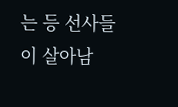는 등 선사들이 살아남